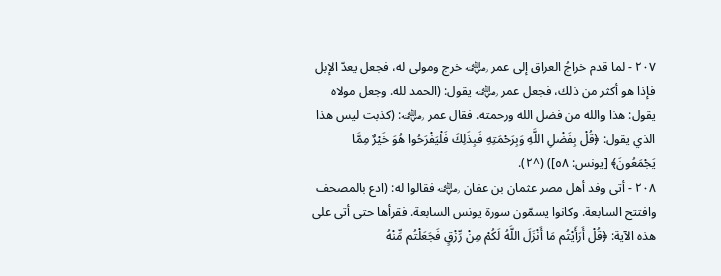٢٠٧ - لما قدم خراجُ العراق إلى عمر ﵁ خرج ومولى له، فجعل يعدّ الإبل فإذا هو أكثر من ذلك، فجعل عمر ﵁ يقول: (الحمد لله. وجعل مولاه يقول: هذا والله من فضل الله ورحمته. فقال عمر ﵁: (كذبت ليس هذا الذي يقول: ﴿قُلْ بِفَضْلِ اللَّهِ وَبِرَحْمَتِهِ فَبِذَلِكَ فَلْيَفْرَحُوا هُوَ خَيْرٌ مِمَّا يَجْمَعُونَ﴾ [يونس: ٥٨]) (^٢).
٢٠٨ - أتى وفد أهل مصر عثمان بن عفان ﵁ فقالوا له: (ادع بالمصحف وافتتح السابعة. وكانوا يسمّون سورة يونس السابعة. فقرأها حتى أتى على هذه الآية: ﴿قُلْ أَرَأَيْتُم مَا أَنْزَلَ اللَّهُ لَكُمْ مِنْ رِّزْقٍ فَجَعَلْتُم مِّنْهُ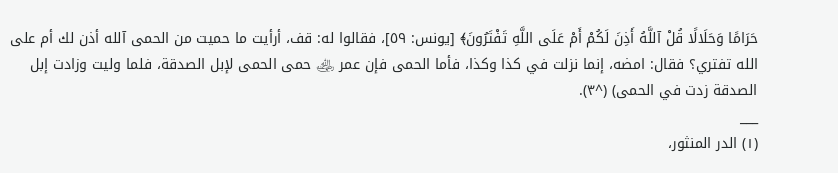حَرَامًا وَحَلَالًا قُلْ آللَّهُ أَذِنَ لَكُمْ أَمْ عَلَى اللَّهِ تَفْتَرُونَ﴾ [يونس: ٥٩]، فقالوا له: قف، أرأيت ما حميت من الحمى آلله أذن لك أم على الله تفتري؟ فقال: امضه، إنما نزلت في كذا وكذا، فأما الحمى فإن عمر ﵁ حمى الحمى لإبل الصدقة، فلما وليت وزادت إبل الصدقة زدت في الحمى) (^٣).
___
(١) الدر المنثور،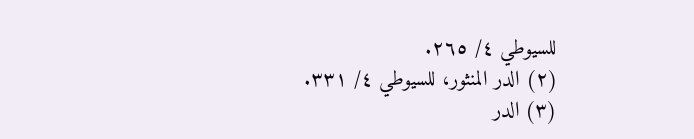للسيوطي ٤/ ٢٦٥.
(٢) الدر المنثور، للسيوطي ٤/ ٣٣١.
(٣) الدر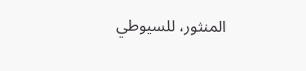المنثور، للسيوطي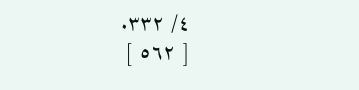٤/ ٣٣٢.
[ ٥٦٢ ]